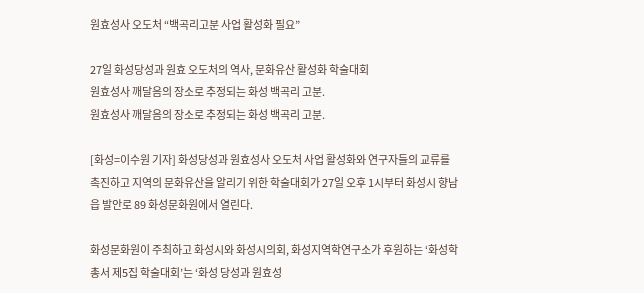원효성사 오도처 “백곡리고분 사업 활성화 필요”

27일 화성당성과 원효 오도처의 역사, 문화유산 활성화 학술대회
원효성사 깨달음의 장소로 추정되는 화성 백곡리 고분.
원효성사 깨달음의 장소로 추정되는 화성 백곡리 고분.

[화성=이수원 기자] 화성당성과 원효성사 오도처 사업 활성화와 연구자들의 교류를 촉진하고 지역의 문화유산을 알리기 위한 학술대회가 27일 오후 1시부터 화성시 향남읍 발안로 89 화성문화원에서 열린다.

화성문화원이 주최하고 화성시와 화성시의회, 화성지역학연구소가 후원하는 ‘화성학 총서 제5집 학술대회’는 ‘화성 당성과 원효성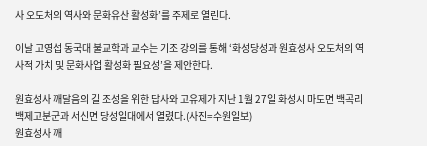사 오도처의 역사와 문화유산 활성화’를 주제로 열린다.

이날 고영섭 동국대 불교학과 교수는 기조 강의를 통해 ‘화성당성과 원효성사 오도처의 역사적 가치 및 문화사업 활성화 필요성’을 제안한다.

원효성사 깨달음의 길 조성을 위한 답사와 고유제가 지난 1월 27일 화성시 마도면 백곡리 백제고분군과 서신면 당성일대에서 열렸다.(사진=수원일보)
원효성사 깨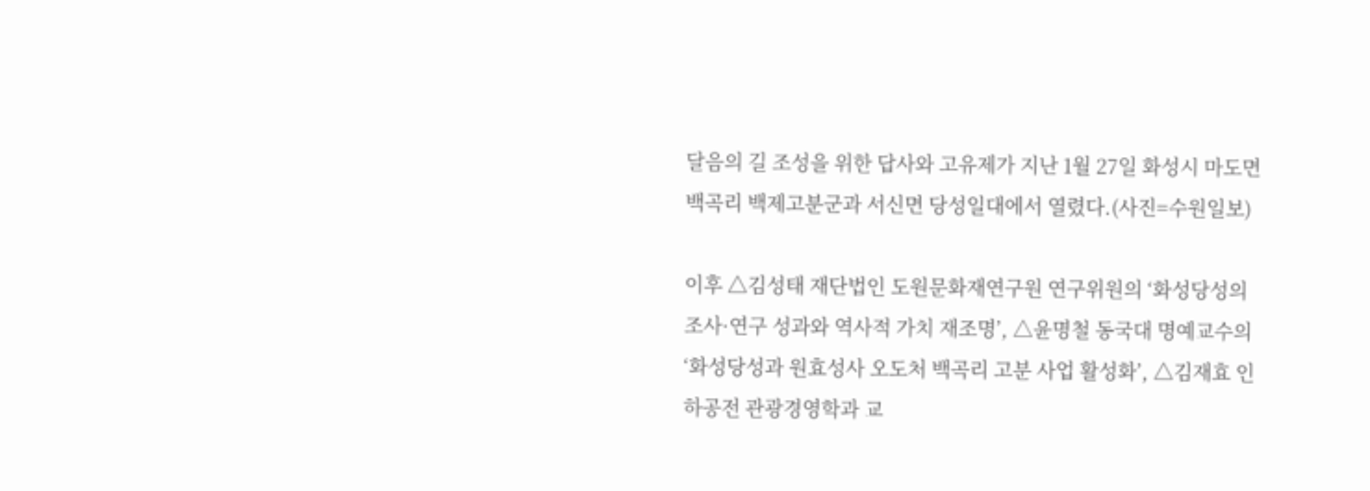달음의 길 조성을 위한 답사와 고유제가 지난 1월 27일 화성시 마도면 백곡리 백제고분군과 서신면 당성일대에서 열렸다.(사진=수원일보)

이후 △김성태 재단법인 도원문화재연구원 연구위원의 ‘화성당성의 조사·연구 성과와 역사적 가치 재조명’, △윤명철 동국대 명예교수의 ‘화성당성과 원효성사 오도처 백곡리 고분 사업 활성화’, △김재효 인하공전 관광경영학과 교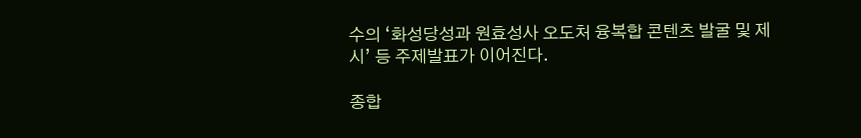수의 ‘화성당성과 원효성사 오도처 융복합 콘텐츠 발굴 및 제시’ 등 주제발표가 이어진다.

종합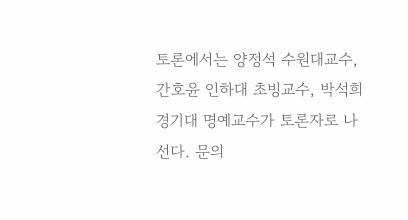토론에서는 양정석 수원대교수, 간호윤 인하대 초빙교수, 박석희 경기대 명예교수가 토론자로 나선다. 문의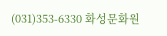(031)353-6330 화성문화원